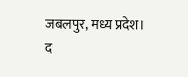जबलपुर, मध्य प्रदेश। द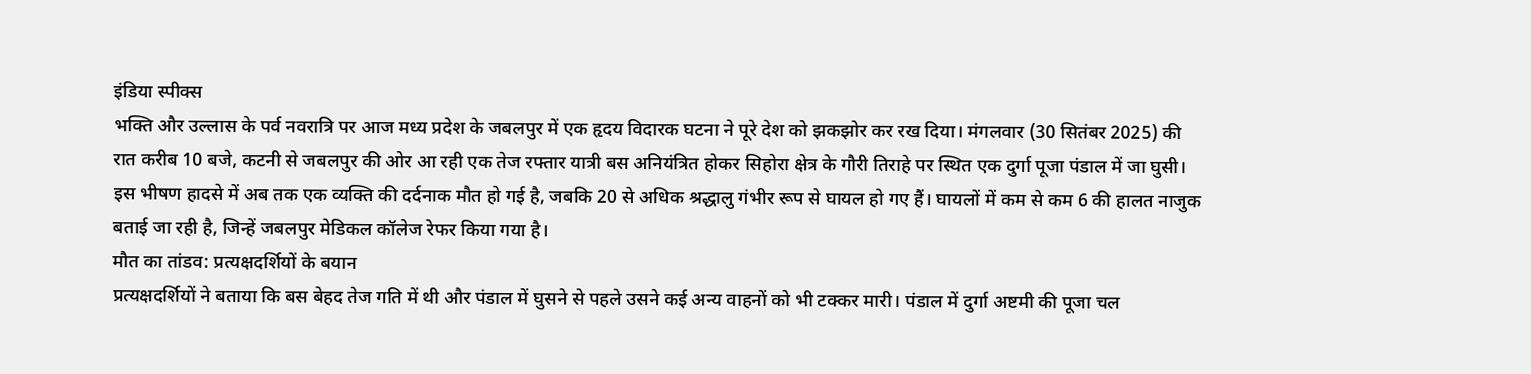इंडिया स्पीक्स
भक्ति और उल्लास के पर्व नवरात्रि पर आज मध्य प्रदेश के जबलपुर में एक हृदय विदारक घटना ने पूरे देश को झकझोर कर रख दिया। मंगलवार (30 सितंबर 2025) की रात करीब 10 बजे, कटनी से जबलपुर की ओर आ रही एक तेज रफ्तार यात्री बस अनियंत्रित होकर सिहोरा क्षेत्र के गौरी तिराहे पर स्थित एक दुर्गा पूजा पंडाल में जा घुसी। इस भीषण हादसे में अब तक एक व्यक्ति की दर्दनाक मौत हो गई है, जबकि 20 से अधिक श्रद्धालु गंभीर रूप से घायल हो गए हैं। घायलों में कम से कम 6 की हालत नाजुक बताई जा रही है, जिन्हें जबलपुर मेडिकल कॉलेज रेफर किया गया है।
मौत का तांडव: प्रत्यक्षदर्शियों के बयान
प्रत्यक्षदर्शियों ने बताया कि बस बेहद तेज गति में थी और पंडाल में घुसने से पहले उसने कई अन्य वाहनों को भी टक्कर मारी। पंडाल में दुर्गा अष्टमी की पूजा चल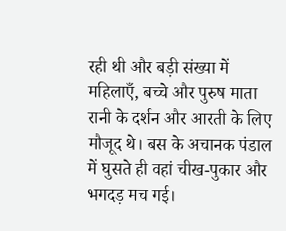रही थी और बड़ी संख्या में महिलाएँ, बच्चे और पुरुष माता रानी के दर्शन और आरती के लिए मौजूद थे। बस के अचानक पंडाल में घुसते ही वहां चीख-पुकार और भगदड़ मच गई।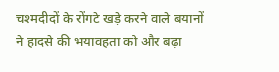चश्मदीदों के रोंगटे खड़े करने वाले बयानों ने हादसे की भयावहता को और बढ़ा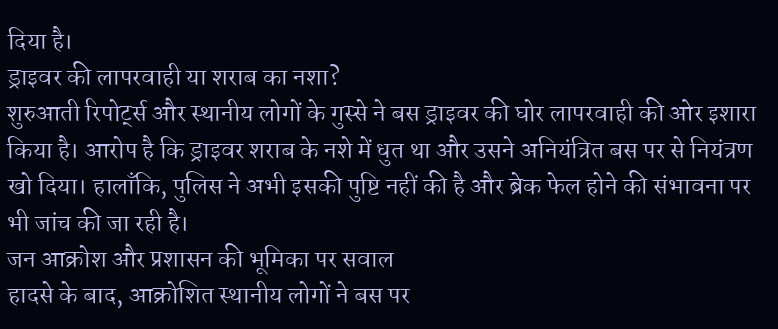दिया है।
ड्राइवर की लापरवाही या शराब का नशा?
शुरुआती रिपोर्ट्स और स्थानीय लोगों के गुस्से ने बस ड्राइवर की घोर लापरवाही की ओर इशारा किया है। आरोप है कि ड्राइवर शराब के नशे में धुत था और उसने अनियंत्रित बस पर से नियंत्रण खो दिया। हालाँकि, पुलिस ने अभी इसकी पुष्टि नहीं की है और ब्रेक फेल होने की संभावना पर भी जांच की जा रही है।
जन आक्रोश और प्रशासन की भूमिका पर सवाल
हादसे के बाद, आक्रोशित स्थानीय लोगों ने बस पर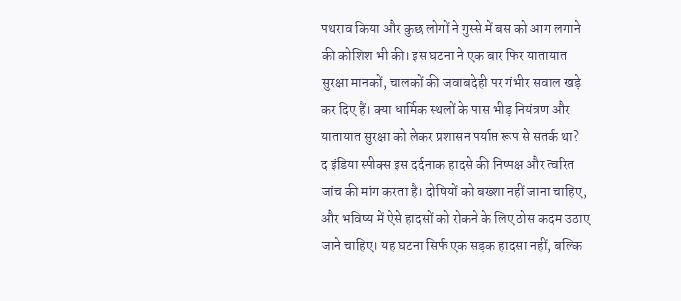पथराव किया और कुछ लोगों ने गुस्से में बस को आग लगाने की कोशिश भी की। इस घटना ने एक बार फिर यातायात सुरक्षा मानकों, चालकों की जवाबदेही पर गंभीर सवाल खड़े कर दिए हैं। क्या धार्मिक स्थलों के पास भीड़ नियंत्रण और यातायात सुरक्षा को लेकर प्रशासन पर्याप्त रूप से सतर्क था?
द इंडिया स्पीक्स इस दर्दनाक हादसे की निष्पक्ष और त्वरित जांच की मांग करता है। दोषियों को बख्शा नहीं जाना चाहिए, और भविष्य में ऐसे हादसों को रोकने के लिए ठोस कदम उठाए जाने चाहिए। यह घटना सिर्फ एक सड़क हादसा नहीं, बल्कि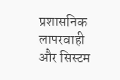प्रशासनिक लापरवाही और सिस्टम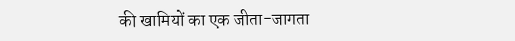की खामियों का एक जीता-जागता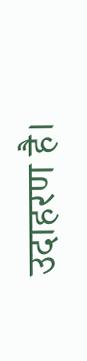उदाहरण है।